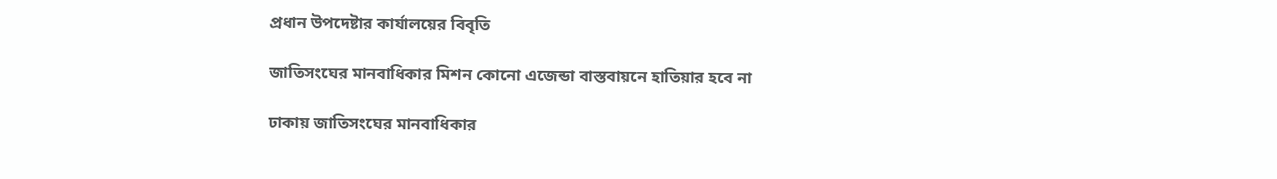প্রধান উপদেষ্টার কার্যালয়ের বিবৃতি

জাতিসংঘের মানবাধিকার মিশন কোনো এজেন্ডা বাস্তবায়নে হাতিয়ার হবে না

ঢাকায় জাতিসংঘের মানবাধিকার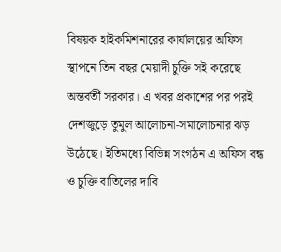বিষয়ক হাইকমিশনারের কার্যালয়ের অফিস স্থাপনে তিন বছর মেয়াদী চুক্তি সই করেছে অন্তর্বর্তী সরকার। এ খবর প্রকাশের পর পরই দেশজুড়ে তুমুল আলোচনা-সমালোচনার ঝড় উঠেছে। ইতিমধ্যে বিভিন্ন সংগঠন এ অফিস বন্ধ ও চুক্তি বাতিলের দাবি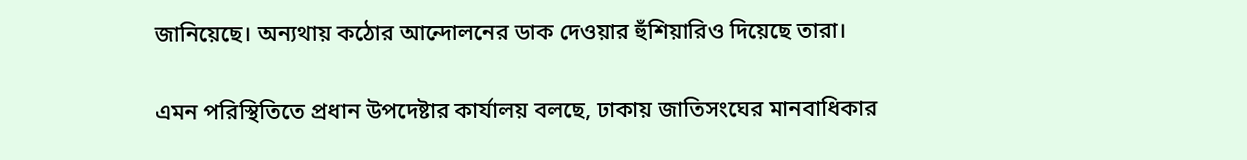জানিয়েছে। অন্যথায় কঠোর আন্দোলনের ডাক দেওয়ার হুঁশিয়ারিও দিয়েছে তারা।

এমন পরিস্থিতিতে প্রধান উপদেষ্টার কার্যালয় বলছে, ঢাকায় জাতিসংঘের মানবাধিকার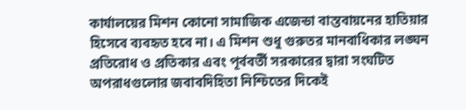কার্যালয়ের মিশন কোনো সামাজিক এজেন্ডা বাস্তবায়নের হাতিয়ার হিসেবে ব্যবহৃত হবে না। এ মিশন শুধু গুরুতর মানবাধিকার লঙ্ঘন প্রতিরোধ ও প্রতিকার এবং পূর্ববর্তী সরকারের দ্বারা সংঘটিত অপরাধগুলোর জবাবদিহিতা নিশ্চিতের দিকেই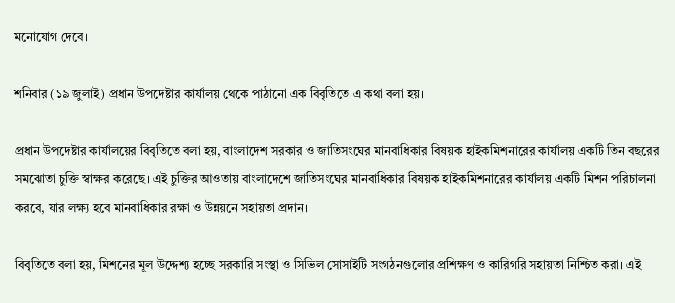মনোযোগ দেবে।

শনিবার (১৯ জুলাই) প্রধান উপদেষ্টার কার্যালয় থেকে পাঠানো এক বিবৃতিতে এ কথা বলা হয়।

প্রধান উপদেষ্টার কার্যালয়ের বিবৃতিতে বলা হয়, বাংলাদেশ সরকার ও জাতিসংঘের মানবাধিকার বিষয়ক হাইকমিশনারের কার্যালয় একটি তিন বছরের সমঝোতা চুক্তি স্বাক্ষর করেছে। এই চুক্তির আওতায় বাংলাদেশে জাতিসংঘের মানবাধিকার বিষয়ক হাইকমিশনারের কার্যালয় একটি মিশন পরিচালনা করবে, যার লক্ষ্য হবে মানবাধিকার রক্ষা ও উন্নয়নে সহায়তা প্রদান।

বিবৃতিতে বলা হয়, মিশনের মূল উদ্দেশ্য হচ্ছে সরকারি সংস্থা ও সিভিল সোসাইটি সংগঠনগুলোর প্রশিক্ষণ ও কারিগরি সহায়তা নিশ্চিত করা। এই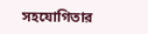সহযোগিতার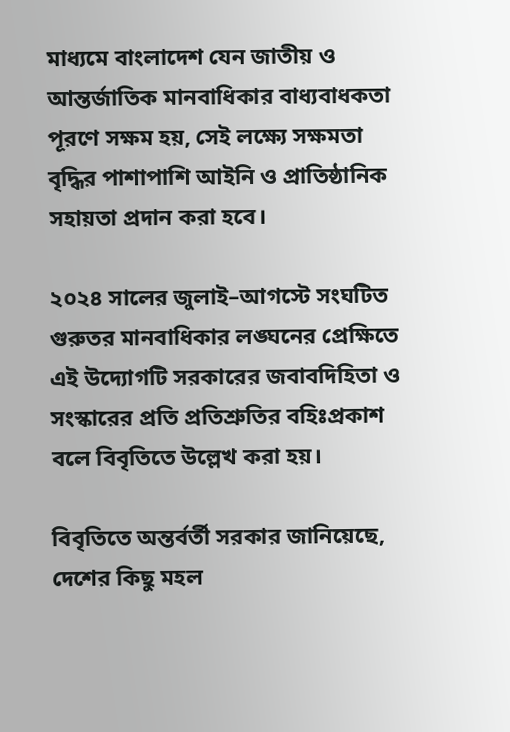মাধ্যমে বাংলাদেশ যেন জাতীয় ও আন্তর্জাতিক মানবাধিকার বাধ্যবাধকতা পূরণে সক্ষম হয়, সেই লক্ষ্যে সক্ষমতা বৃদ্ধির পাশাপাশি আইনি ও প্রাতিষ্ঠানিক সহায়তা প্রদান করা হবে।

২০২৪ সালের জুলাই–আগস্টে সংঘটিত গুরুতর মানবাধিকার লঙ্ঘনের প্রেক্ষিতে এই উদ্যোগটি সরকারের জবাবদিহিতা ও সংস্কারের প্রতি প্রতিশ্রুতির বহিঃপ্রকাশ বলে বিবৃতিতে উল্লেখ করা হয়।

বিবৃতিতে অন্তর্বর্তী সরকার জানিয়েছে, দেশের কিছু মহল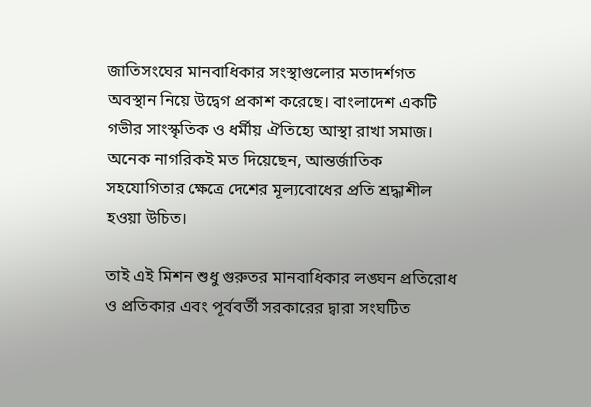জাতিসংঘের মানবাধিকার সংস্থাগুলোর মতাদর্শগত অবস্থান নিয়ে উদ্বেগ প্রকাশ করেছে। বাংলাদেশ একটি গভীর সাংস্কৃতিক ও ধর্মীয় ঐতিহ্যে আস্থা রাখা সমাজ। অনেক নাগরিকই মত দিয়েছেন, আন্তর্জাতিক সহযোগিতার ক্ষেত্রে দেশের মূল্যবোধের প্রতি শ্রদ্ধাশীল হওয়া উচিত।

তাই এই মিশন শুধু গুরুতর মানবাধিকার লঙ্ঘন প্রতিরোধ ও প্রতিকার এবং পূর্ববর্তী সরকারের দ্বারা সংঘটিত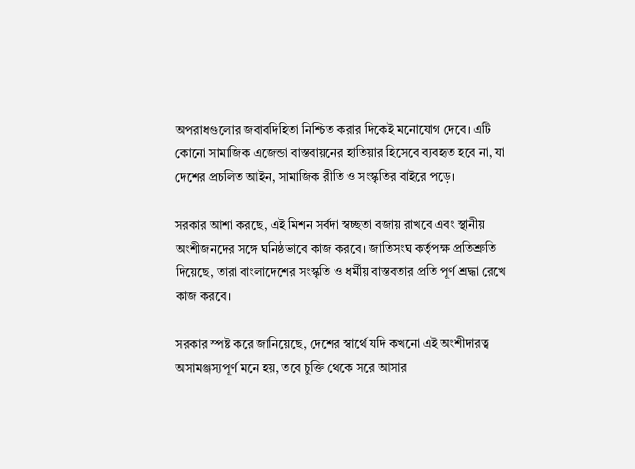অপরাধগুলোর জবাবদিহিতা নিশ্চিত করার দিকেই মনোযোগ দেবে। এটি কোনো সামাজিক এজেন্ডা বাস্তবায়নের হাতিয়ার হিসেবে ব্যবহৃত হবে না, যা দেশের প্রচলিত আইন, সামাজিক রীতি ও সংস্কৃতির বাইরে পড়ে।

সরকার আশা করছে, এই মিশন সর্বদা স্বচ্ছতা বজায় রাখবে এবং স্থানীয় অংশীজনদের সঙ্গে ঘনিষ্ঠভাবে কাজ করবে। জাতিসংঘ কর্তৃপক্ষ প্রতিশ্রুতি দিয়েছে, তারা বাংলাদেশের সংস্কৃতি ও ধর্মীয় বাস্তবতার প্রতি পূর্ণ শ্রদ্ধা রেখে কাজ করবে।

সরকার স্পষ্ট করে জানিয়েছে, দেশের স্বার্থে যদি কখনো এই অংশীদারত্ব অসামঞ্জস্যপূর্ণ মনে হয়, তবে চুক্তি থেকে সরে আসার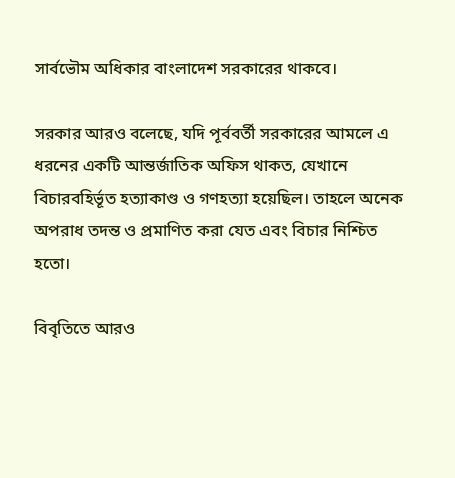সার্বভৌম অধিকার বাংলাদেশ সরকারের থাকবে।

সরকার আরও বলেছে, যদি পূর্ববর্তী সরকারের আমলে এ ধরনের একটি আন্তর্জাতিক অফিস থাকত, যেখানে বিচারবহির্ভূত হত্যাকাণ্ড ও গণহত্যা হয়েছিল। তাহলে অনেক অপরাধ তদন্ত ও প্রমাণিত করা যেত এবং বিচার নিশ্চিত হতো।

বিবৃতিতে আরও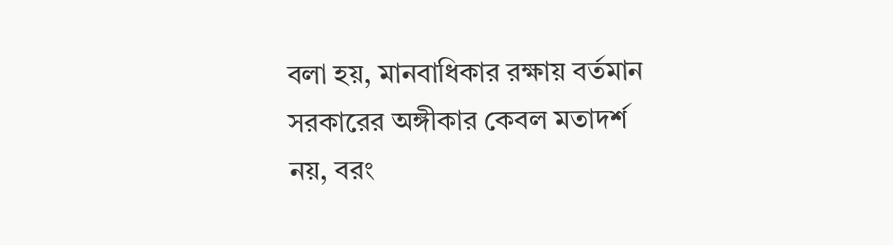বলা হয়, মানবাধিকার রক্ষায় বর্তমান সরকারের অঙ্গীকার কেবল মতাদর্শ নয়, বরং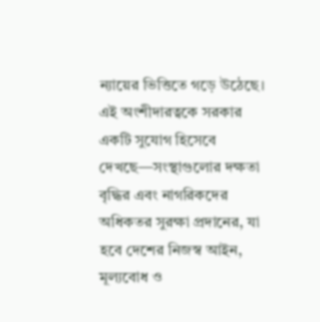ন্যায়ের ভিত্তিতে গড়ে উঠেছে। এই অংশীদারত্বকে সরকার একটি সুযোগ হিসেবে দেখছে—সংস্থাগুলোর দক্ষতা বৃদ্ধির এবং নাগরিকদের অধিকতর সুরক্ষা প্রদানের, যা হবে দেশের নিজস্ব আইন, মূল্যবোধ ও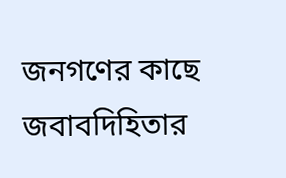জনগণের কাছে জবাবদিহিতার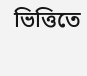ভিত্তিতে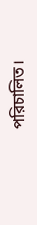পরিচালিত।